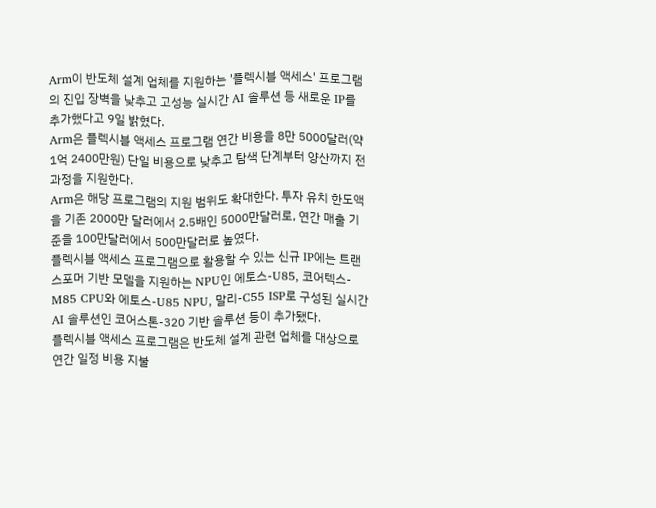Arm이 반도체 설계 업체를 지원하는 '플렉시블 액세스' 프로그램의 진입 장벽을 낮추고 고성능 실시간 AI 솔루션 등 새로운 IP를 추가했다고 9일 밝혔다.
Arm은 플렉시블 액세스 프로그램 연간 비용을 8만 5000달러(약 1억 2400만원) 단일 비용으로 낮추고 탐색 단계부터 양산까지 전 과정을 지원한다.
Arm은 해당 프로그램의 지원 범위도 확대한다. 투자 유치 한도액을 기존 2000만 달러에서 2.5배인 5000만달러로, 연간 매출 기준을 100만달러에서 500만달러로 높였다.
플렉시블 액세스 프로그램으로 활용할 수 있는 신규 IP에는 트랜스포머 기반 모델을 지원하는 NPU인 에토스-U85, 코어텍스-M85 CPU와 에토스-U85 NPU, 말리-C55 ISP로 구성된 실시간 AI 솔루션인 코어스톤-320 기반 솔루션 등이 추가됐다.
플렉시블 액세스 프로그램은 반도체 설계 관련 업체를 대상으로 연간 일정 비용 지불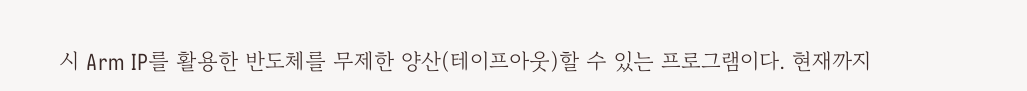시 Arm IP를 활용한 반도체를 무제한 양산(테이프아웃)할 수 있는 프로그램이다. 현재까지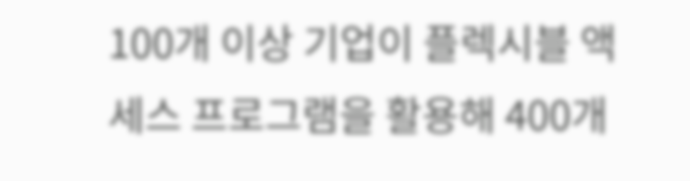100개 이상 기업이 플렉시블 액세스 프로그램을 활용해 400개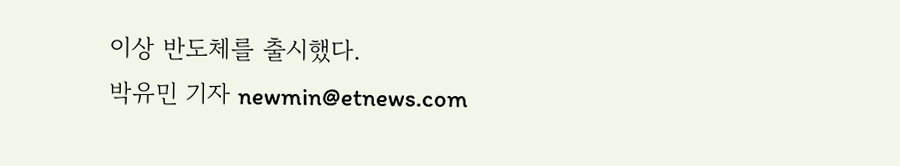이상 반도체를 출시했다.
박유민 기자 newmin@etnews.com